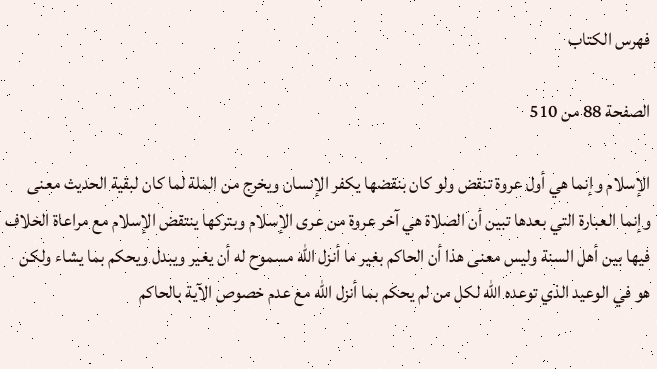فهرس الكتاب

الصفحة 88 من 510

الإسلام وإنما هي أول عروة تنقض ولو كان بنقضها يكفر الإنسان ويخرج من الملة لما كان لبقية الحديث معنى وإنما العبارة التي بعدها تبين أن الصلاة هي آخر عروة من عرى الإسلام وبتركها ينتقض الإسلام مع مراعاة الخلاف فيها بين أهل السنة وليس معنى هذا أن الحاكم بغير ما أنزل الله مسموح له أن يغير ويبدل ويحكم بما يشاء ولكن هو في الوعيد الذي توعده الله لكل من لم يحكم بما أنزل الله مع عدم خصوص الآية بالحاكم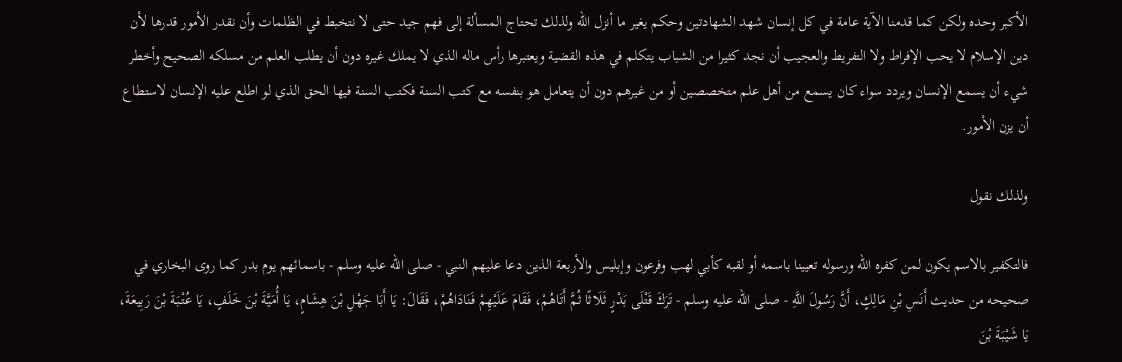الأكبر وحده ولكن كما قدمنا الآية عامة في كل إنسان شهد الشهادتين وحكم يغير ما أنزل الله ولذلك تحتاج المسألة إلى فهم جيد حتى لا نتخبط في الظلمات وأن نقدر الأمور قدرها لأن دين الإسلام لا يحب الإفراط ولا التفريط والعجيب أن نجد كثيرا من الشباب يتكلم في هذه القضية ويعتبرها رأس ماله الذي لا يملك غيره دون أن يطلب العلم من مسلكه الصحيح وأخطر شيء أن يسمع الإنسان ويردد سواء كان يسمع من أهل علم متخصصين أو من غيرهم دون أن يتعامل هو بنفسه مع كتب السنة فكتب السنة فيها الحق الذي لو اطلع عليه الإنسان لاستطاع أن يزن الأمور.

ولذلك نقول

فالتكفير بالاسم يكون لمن كفره الله ورسوله تعيينا باسمه أو لقبه كأبي لهب وفرعون وإبليس والأربعة الذين دعا عليهم النبي - صلى الله عليه وسلم - باسمائهم يوم بدر كما روى البخاري في صحيحه من حديث أَنَسِ بْنِ مَالِكٍ، أَنَّ رَسُولَ اللَّهِ - صلى الله عليه وسلم - تَرَكَ قَتْلَى بَدْرٍ ثَلَاثًا ثُمَّ أَتَاهُمْ، فَقَامَ عَلَيْهِمْ فَنَادَاهُمْ، فَقَالَ: يَا أَبَا جَهْلِ بْنَ هِشَامٍ، يَا أُمَيَّةَ بْنَ خَلَفٍ، يَا عُتْبَةَ بْنَ رَبِيعَةَ، يَا شَيْبَةَ بْنَ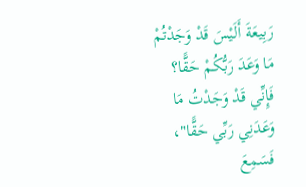رَبِيعَةَ أَلَيْسَ قَدْ وَجَدْتُمْ مَا وَعَدَ رَبُّكُمْ حَقًّا؟ فَإِنِّي قَدْ وَجَدْتُ مَا وَعَدَنِي رَبِّي حَقًّا"، فَسَمِعَ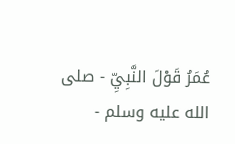عُمَرُ قَوْلَ النَّبِيِّ - صلى الله عليه وسلم -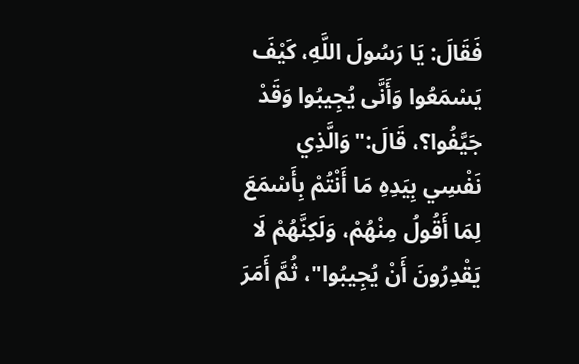فَقَالَ: يَا رَسُولَ اللَّهِ، كَيْفَ يَسْمَعُوا وَأَنَّى يُجِيبُوا وَقَدْ جَيَّفُوا؟، قَالَ:"وَالَّذِي نَفْسِي بِيَدِهِ مَا أَنْتُمْ بِأَسْمَعَ لِمَا أَقُولُ مِنْهُمْ، وَلَكِنَّهُمْ لَا يَقْدِرُونَ أَنْ يُجِيبُوا"، ثُمَّ أَمَرَ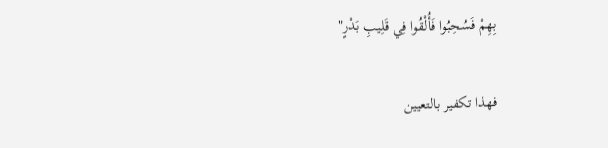بِهِمْ فَسُحِبُوا فَأُلْقُوا فِي قَلِيبِ بَدْرٍ"

فهذا تكفير بالتعيين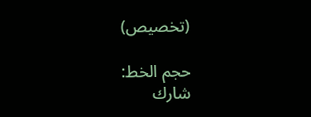(تخصيص)

حجم الخط:
شارك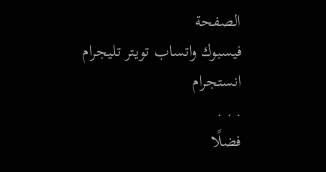الصفحة
فيسبوك واتساب تويتر تليجرام انستجرام
. . .
فضلًا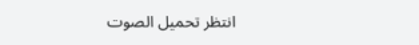انتظر تحميل الصوت